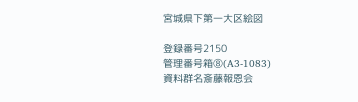宮城県下第一大区絵図

登録番号2150
管理番号箱⑧(A3-1083)
資料群名斎藤報恩会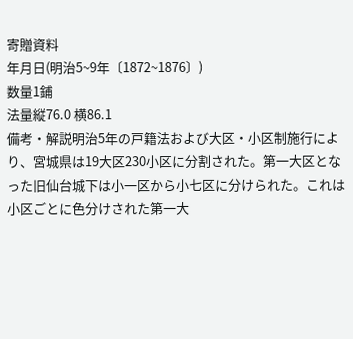寄贈資料
年月日(明治5~9年〔1872~1876〕)
数量1鋪
法量縦76.0 横86.1
備考・解説明治5年の戸籍法および大区・小区制施行により、宮城県は19大区230小区に分割された。第一大区となった旧仙台城下は小一区から小七区に分けられた。これは小区ごとに色分けされた第一大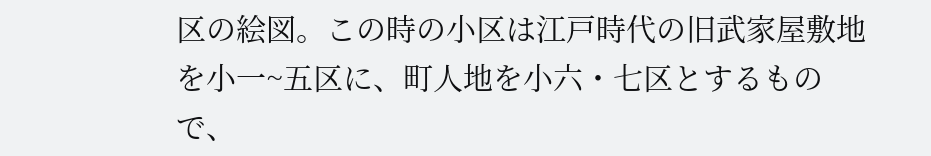区の絵図。この時の小区は江戸時代の旧武家屋敷地を小一~五区に、町人地を小六・七区とするもので、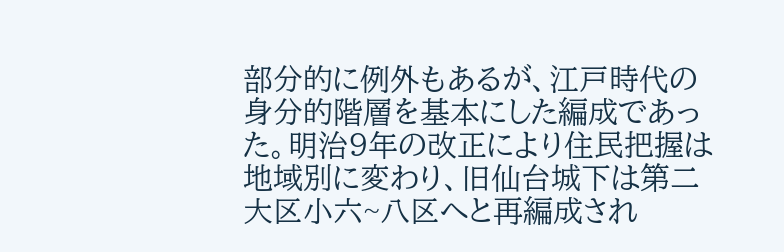部分的に例外もあるが、江戸時代の身分的階層を基本にした編成であった。明治9年の改正により住民把握は地域別に変わり、旧仙台城下は第二大区小六~八区へと再編成され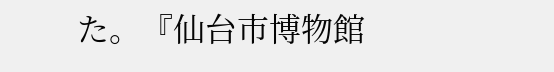た。『仙台市博物館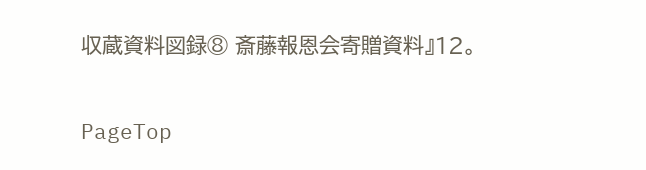収蔵資料図録⑧ 斎藤報恩会寄贈資料』12。

PageTop